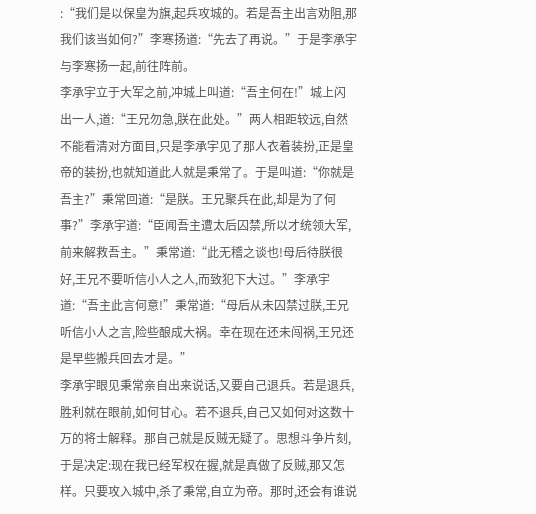:“我们是以保皇为旗,起兵攻城的。若是吾主出言劝阻,那我们该当如何?”李寒扬道:“先去了再说。”于是李承宇与李寒扬一起,前往阵前。
李承宇立于大军之前,冲城上叫道:“吾主何在!”城上闪出一人,道:“王兄勿急,朕在此处。”两人相距较远,自然不能看清对方面目,只是李承宇见了那人衣着装扮,正是皇帝的装扮,也就知道此人就是秉常了。于是叫道:“你就是吾主?”秉常回道:“是朕。王兄聚兵在此,却是为了何事?”李承宇道:“臣闻吾主遭太后囚禁,所以才统领大军,前来解救吾主。”秉常道:“此无稽之谈也!母后待朕很好,王兄不要听信小人之人,而致犯下大过。”李承宇道:“吾主此言何意!”秉常道:“母后从未囚禁过朕,王兄听信小人之言,险些酿成大祸。幸在现在还未闯祸,王兄还是早些搬兵回去才是。”
李承宇眼见秉常亲自出来说话,又要自己退兵。若是退兵,胜利就在眼前,如何甘心。若不退兵,自己又如何对这数十万的将士解释。那自己就是反贼无疑了。思想斗争片刻,于是决定:现在我已经军权在握,就是真做了反贼,那又怎样。只要攻入城中,杀了秉常,自立为帝。那时,还会有谁说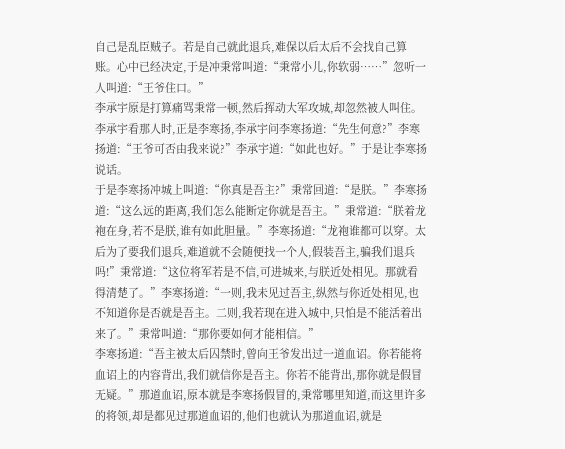自己是乱臣贼子。若是自己就此退兵,难保以后太后不会找自己算账。心中已经决定,于是冲秉常叫道:“秉常小儿,你软弱……”忽听一人叫道:“王爷住口。”
李承宇原是打算痛骂秉常一顿,然后挥动大军攻城,却忽然被人叫住。李承宇看那人时,正是李寒扬,李承宇问李寒扬道:“先生何意?”李寒扬道:“王爷可否由我来说?”李承宇道:“如此也好。”于是让李寒扬说话。
于是李寒扬冲城上叫道:“你真是吾主?”秉常回道:“是朕。”李寒扬道:“这么远的距离,我们怎么能断定你就是吾主。”秉常道:“朕着龙袍在身,若不是朕,谁有如此胆量。”李寒扬道:“龙袍谁都可以穿。太后为了要我们退兵,难道就不会随便找一个人,假装吾主,骗我们退兵吗!”秉常道:“这位将军若是不信,可进城来,与朕近处相见。那就看得清楚了。”李寒扬道:“一则,我未见过吾主,纵然与你近处相见,也不知道你是否就是吾主。二则,我若现在进入城中,只怕是不能活着出来了。”秉常叫道:“那你要如何才能相信。”
李寒扬道:“吾主被太后囚禁时,曾向王爷发出过一道血诏。你若能将血诏上的内容背出,我们就信你是吾主。你若不能背出,那你就是假冒无疑。”那道血诏,原本就是李寒扬假冒的,秉常哪里知道,而这里许多的将领,却是都见过那道血诏的,他们也就认为那道血诏,就是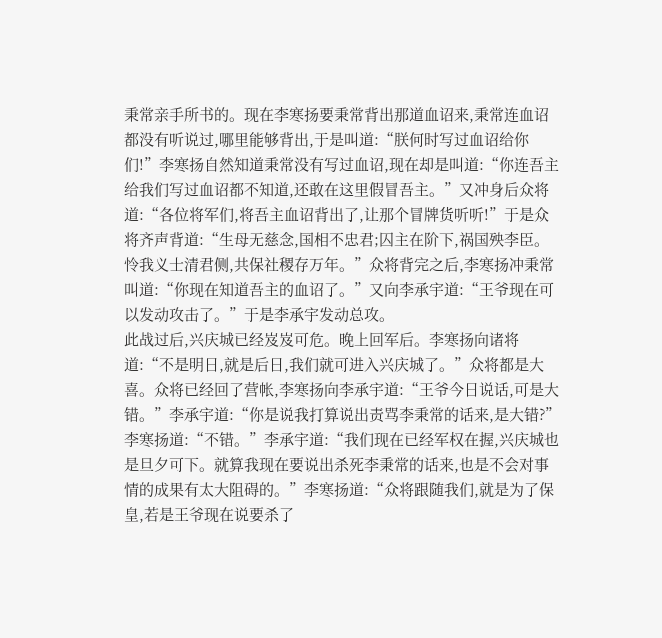秉常亲手所书的。现在李寒扬要秉常背出那道血诏来,秉常连血诏都没有听说过,哪里能够背出,于是叫道:“朕何时写过血诏给你们!”李寒扬自然知道秉常没有写过血诏,现在却是叫道:“你连吾主给我们写过血诏都不知道,还敢在这里假冒吾主。”又冲身后众将道:“各位将军们,将吾主血诏背出了,让那个冒牌货听听!”于是众将齐声背道:“生母无慈念,国相不忠君;囚主在阶下,祸国殃李臣。怜我义士清君侧,共保社稷存万年。”众将背完之后,李寒扬冲秉常叫道:“你现在知道吾主的血诏了。”又向李承宇道:“王爷现在可以发动攻击了。”于是李承宇发动总攻。
此战过后,兴庆城已经岌岌可危。晚上回军后。李寒扬向诸将道:“不是明日,就是后日,我们就可进入兴庆城了。”众将都是大喜。众将已经回了营帐,李寒扬向李承宇道:“王爷今日说话,可是大错。”李承宇道:“你是说我打算说出责骂李秉常的话来,是大错?”李寒扬道:“不错。”李承宇道:“我们现在已经军权在握,兴庆城也是旦夕可下。就算我现在要说出杀死李秉常的话来,也是不会对事情的成果有太大阻碍的。”李寒扬道:“众将跟随我们,就是为了保皇,若是王爷现在说要杀了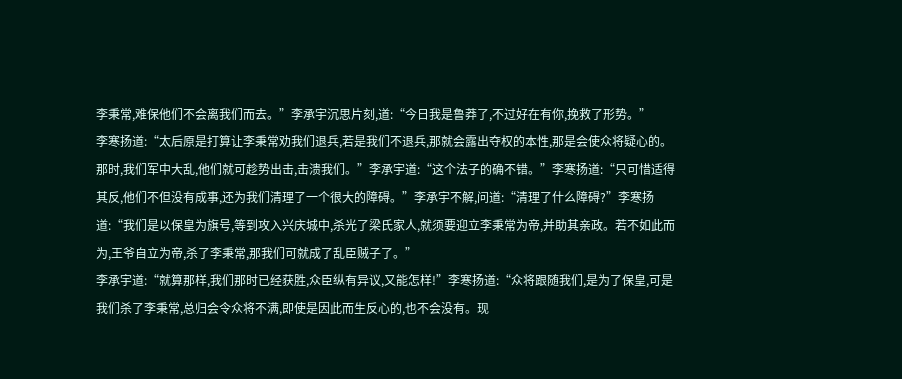李秉常,难保他们不会离我们而去。”李承宇沉思片刻,道:“今日我是鲁莽了,不过好在有你,挽救了形势。”
李寒扬道:“太后原是打算让李秉常劝我们退兵,若是我们不退兵,那就会露出夺权的本性,那是会使众将疑心的。那时,我们军中大乱,他们就可趁势出击,击溃我们。”李承宇道:“这个法子的确不错。”李寒扬道:“只可惜适得其反,他们不但没有成事,还为我们清理了一个很大的障碍。”李承宇不解,问道:“清理了什么障碍?”李寒扬道:“我们是以保皇为旗号,等到攻入兴庆城中,杀光了梁氏家人,就须要迎立李秉常为帝,并助其亲政。若不如此而为,王爷自立为帝,杀了李秉常,那我们可就成了乱臣贼子了。”
李承宇道:“就算那样,我们那时已经获胜,众臣纵有异议,又能怎样!”李寒扬道:“众将跟随我们,是为了保皇,可是我们杀了李秉常,总归会令众将不满,即使是因此而生反心的,也不会没有。现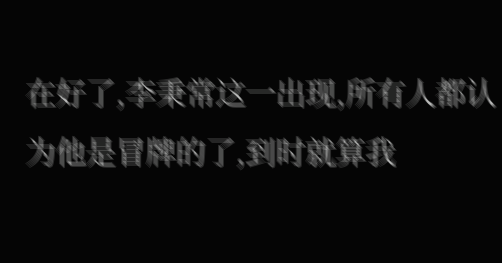在好了,李秉常这一出现,所有人都认为他是冒牌的了,到时就算我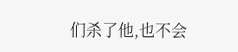们杀了他,也不会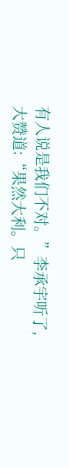有人说是我们不对。”李承宇听了,大赞道:“果然大利。只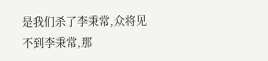是我们杀了李秉常,众将见不到李秉常,那